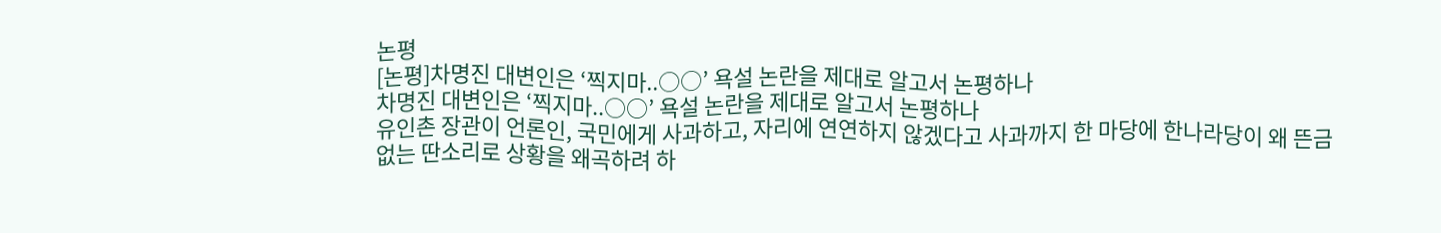논평
[논평]차명진 대변인은 ‘찍지마..○○’ 욕설 논란을 제대로 알고서 논평하나
차명진 대변인은 ‘찍지마..○○’ 욕설 논란을 제대로 알고서 논평하나
유인촌 장관이 언론인, 국민에게 사과하고, 자리에 연연하지 않겠다고 사과까지 한 마당에 한나라당이 왜 뜬금없는 딴소리로 상황을 왜곡하려 하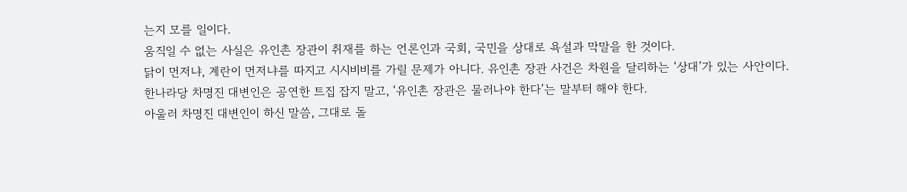는지 모를 일이다.
움직일 수 없는 사실은 유인촌 장관이 취재를 하는 언론인과 국회, 국민을 상대로 욕설과 막말을 한 것이다.
닭이 먼저냐, 계란이 먼저냐를 따지고 시시비비를 가릴 문제가 아니다. 유인촌 장관 사건은 차원을 달리하는 ‘상대’가 있는 사안이다.
한나라당 차명진 대변인은 공연한 트집 잡지 말고, ‘유인촌 장관은 물러나야 한다’는 말부터 해야 한다.
아울러 차명진 대변인이 하신 말씀, 그대로 돌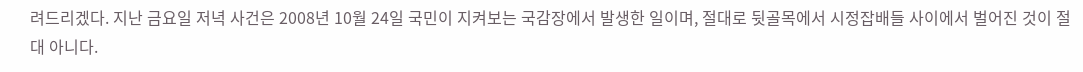려드리겠다. 지난 금요일 저녁 사건은 2008년 10월 24일 국민이 지켜보는 국감장에서 발생한 일이며, 절대로 뒷골목에서 시정잡배들 사이에서 벌어진 것이 절대 아니다.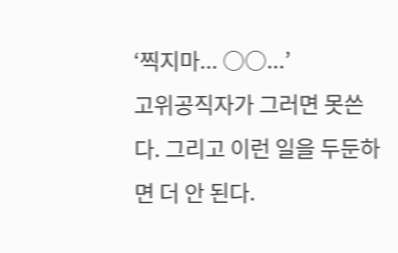‘찍지마... ○○...’
고위공직자가 그러면 못쓴다. 그리고 이런 일을 두둔하면 더 안 된다.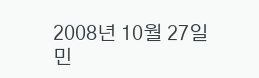2008년 10월 27일
민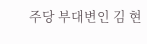주당 부대변인 김 현